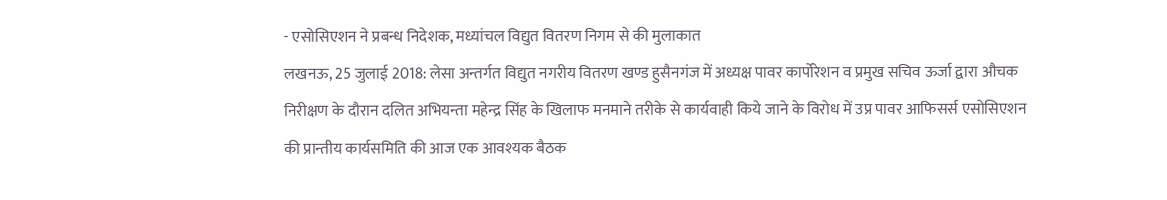- एसोसिएशन ने प्रबन्ध निदेशक, मध्यांचल विद्युत वितरण निगम से की मुलाकात
लखनऊ, 25 जुलाई 2018: लेसा अन्तर्गत विद्युत नगरीय वितरण खण्ड हुसैनगंज में अध्यक्ष पावर कार्पोरेशन व प्रमुख सचिव ऊर्जा द्वारा औचक निरीक्षण के दौरान दलित अभियन्ता महेन्द्र सिंह के खिलाफ मनमाने तरीके से कार्यवाही किये जाने के विरोध में उप्र पावर आफिसर्स एसोसिएशन की प्रान्तीय कार्यसमिति की आज एक आवश्यक बैठक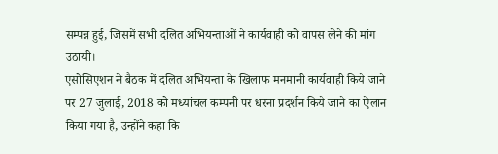सम्पन्न हुई, जिसमें सभी दलित अभियन्ताओं ने कार्यवाही को वापस लेने की मांग उठायी।
एसोसिएशन ने बैठक में दलित अभियन्ता के खिलाफ मनमानी कार्यवाही किये जाने पर 27 जुलाई, 2018 को मध्यांचल कम्पनी पर धरना प्रदर्शन किये जाने का ऐलान किया गया है, उन्होंने कहा कि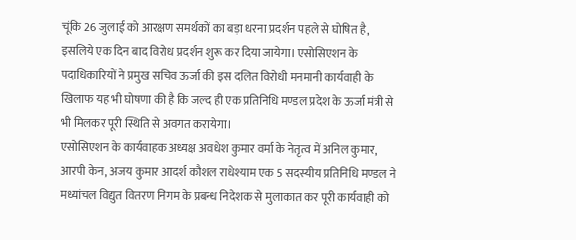चूंकि 26 जुलाई को आरक्षण समर्थकों का बड़ा धरना प्रदर्शन पहले से घोषित है, इसलिये एक दिन बाद विरोध प्रदर्शन शुरू कर दिया जायेगा। एसोसिएशन के पदाधिकारियों ने प्रमुख सचिव ऊर्जा की इस दलित विरोधी मनमानी कार्यवाही के खिलाफ यह भी घोषणा की है कि जल्द ही एक प्रतिनिधि मण्डल प्रदेश के ऊर्जा मंत्री से भी मिलकर पूरी स्थिति से अवगत करायेगा।
एसोसिएशन के कार्यवाहक अध्यक्ष अवधेश कुमार वर्मा के नेतृत्व में अनिल कुमार, आरपी केन, अजय कुमार आदर्श कौशल राधेश्याम एक 5 सदस्यीय प्रतिनिधि मण्डल ने मध्यांचल विद्युत वितरण निगम के प्रबन्ध निदेशक से मुलाकात कर पूरी कार्यवाही को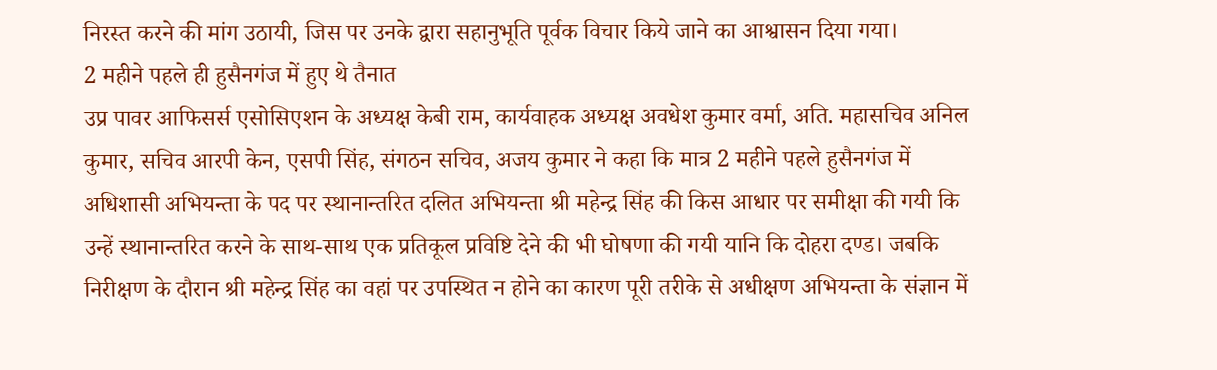निरस्त करने की मांग उठायी, जिस पर उनके द्वारा सहानुभूति पूर्वक विचार किये जाने का आश्वासन दिया गया।
2 महीने पहले ही हुसैनगंज में हुए थे तैनात
उप्र पावर आफिसर्स एसोसिएशन के अध्यक्ष केबी राम, कार्यवाहक अध्यक्ष अवधेश कुमार वर्मा, अति. महासचिव अनिल कुमार, सचिव आरपी केन, एसपी सिंह, संगठन सचिव, अजय कुमार ने कहा कि मात्र 2 महीने पहले हुसैनगंज में अधिशासी अभियन्ता के पद पर स्थानान्तरित दलित अभियन्ता श्री महेन्द्र सिंह की किस आधार पर समीक्षा की गयी कि उन्हें स्थानान्तरित करने के साथ-साथ एक प्रतिकूल प्रविष्टि देने की भी घोषणा की गयी यानि कि दोहरा दण्ड। जबकि निरीक्षण के दौरान श्री महेन्द्र सिंह का वहां पर उपस्थित न होने का कारण पूरी तरीके से अधीक्षण अभियन्ता के संज्ञान में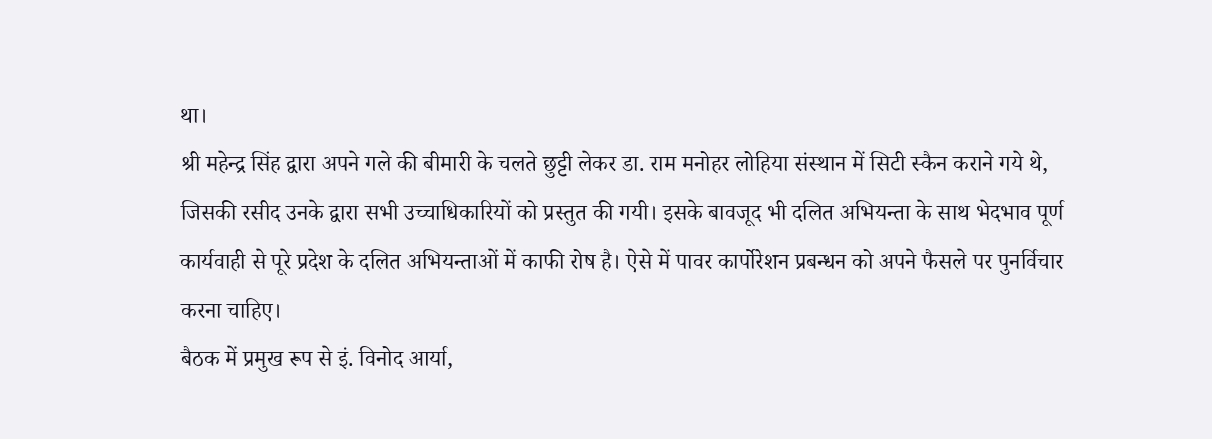था।
श्री महेन्द्र सिंह द्वारा अपने गले की बीमारी के चलते छुट्टी लेकर डा. राम मनोहर लोहिया संस्थान में सिटी स्कैन कराने गये थे, जिसकी रसीद उनके द्वारा सभी उच्चाधिकारियों को प्रस्तुत की गयी। इसके बावजूद भी दलित अभियन्ता के साथ भेदभाव पूर्ण कार्यवाही से पूरे प्रदेश के दलित अभियन्ताओं में काफी रोष है। ऐसे में पावर कार्पोरेशन प्रबन्धन को अपने फैसले पर पुनर्विचार करना चाहिए।
बैठक में प्रमुख रूप से इं. विनोद आर्या,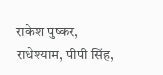राकेश पुष्कर, राधेश्याम, पीपी सिंह,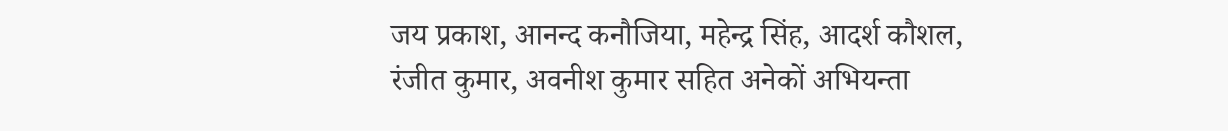जय प्रकाश, आनन्द कनौजिया, महेन्द्र सिंह, आदर्श कौशल, रंजीत कुमार, अवनीश कुमार सहित अनेकों अभियन्ता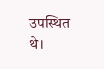उपस्थित थे।